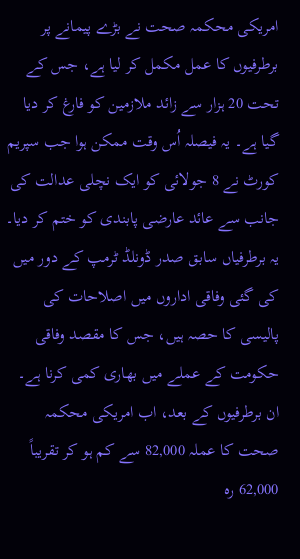امریکی محکمہ صحت نے بڑے پیمانے پر برطرفیوں کا عمل مکمل کر لیا ہے، جس کے تحت 20 ہزار سے زائد ملازمین کو فارغ کر دیا گیا ہے۔ یہ فیصلہ اُس وقت ممکن ہوا جب سپریم کورٹ نے 8 جولائی کو ایک نچلی عدالت کی جانب سے عائد عارضی پابندی کو ختم کر دیا۔
یہ برطرفیاں سابق صدر ڈونلڈ ٹرمپ کے دور میں کی گئی وفاقی اداروں میں اصلاحات کی پالیسی کا حصہ ہیں، جس کا مقصد وفاقی حکومت کے عملے میں بھاری کمی کرنا ہے۔ ان برطرفیوں کے بعد، اب امریکی محکمہ صحت کا عملہ 82,000 سے کم ہو کر تقریباً 62,000 رہ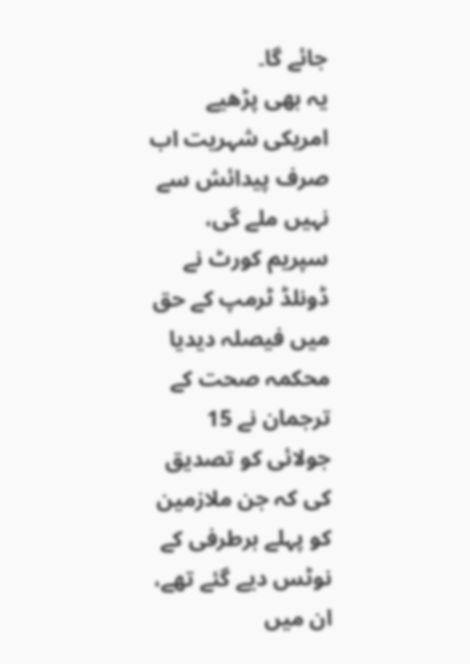جائے گا۔
یہ بھی پڑھیے امریکی شہریت اب صرف پیدائش سے نہیں ملے گی، سپریم کورٹ نے ڈونلڈ ٹرمپ کے حق میں فیصلہ دیدیا
محکمہ صحت کے ترجمان نے 15 جولائی کو تصدیق کی کہ جن ملازمین کو پہلے برطرفی کے نوٹس دیے گئے تھے، ان میں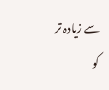سے زیادہ تر کو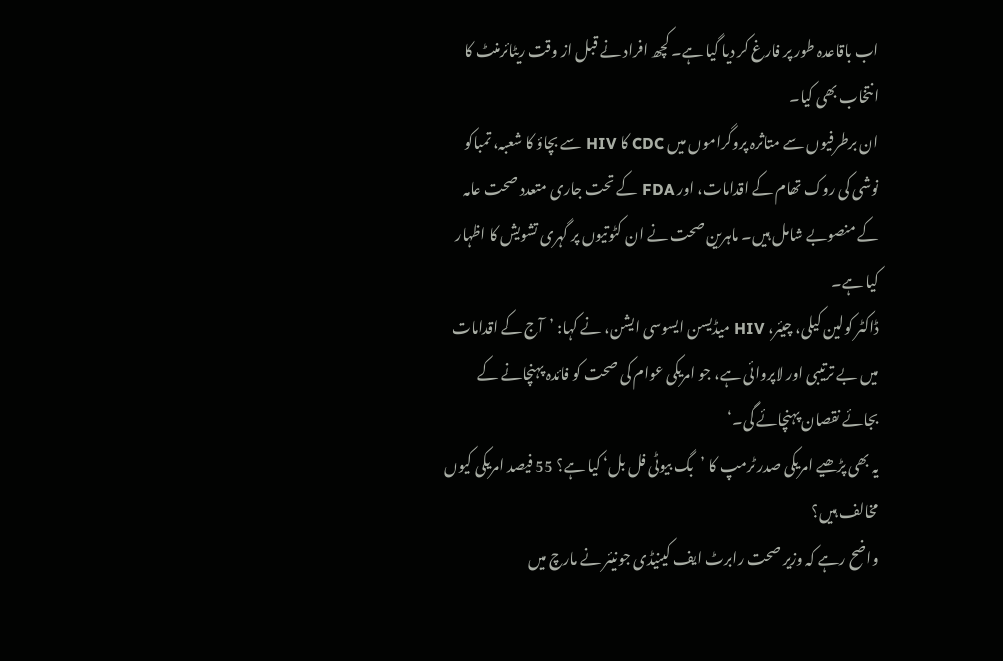اب باقاعدہ طور پر فارغ کر دیا گیا ہے۔ کچھ افراد نے قبل از وقت ریٹائرمنٹ کا انتخاب بھی کیا۔
ان برطرفیوں سے متاثرہ پروگراموں میں CDC کا HIV سے بچاؤ کا شعبہ، تمباکو نوشی کی روک تھام کے اقدامات، اور FDA کے تحت جاری متعدد صحت عامہ کے منصوبے شامل ہیں۔ ماہرین صحت نے ان کٹوتیوں پر گہری تشویش کا اظہار کیا ہے۔
ڈاکٹر کولین کیلی، چیئر، HIV میڈیسن ایسوسی ایشن، نے کہا: ’آج کے اقدامات میں بے ترتیبی اور لاپروائی ہے، جو امریکی عوام کی صحت کو فائدہ پہنچانے کے بجائے نقصان پہنچائے گی۔‘
یہ بھی پڑھیے امریکی صدر ٹرمپ کا ’بگ بیوٹی فل بل‘ کیا ہے؟ 55 فیصد امریکی کیوں مخالف ہیں؟
واضح رہے کہ وزیر صحت رابرٹ ایف کینیڈی جونیئر نے مارچ میں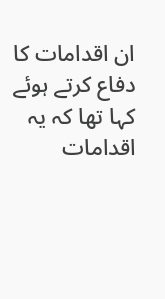ان اقدامات کا دفاع کرتے ہوئے کہا تھا کہ یہ اقدامات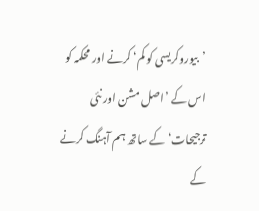’بیوروکریسی کو کم‘ کرنے اور محکمہ کو اس کے ’اصل مشن اور نئی ترجیحات‘ کے ساتھ ہم آہنگ کرنے کے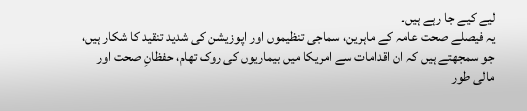لیے کیے جا رہے ہیں۔
یہ فیصلے صحت عامہ کے ماہرین، سماجی تنظیموں اور اپوزیشن کی شدید تنقید کا شکار ہیں، جو سمجھتے ہیں کہ ان اقدامات سے امریکا میں بیماریوں کی روک تھام، حفظانِ صحت اور مالی طور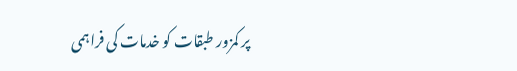پر کمزور طبقات کو خدمات کی فراہمی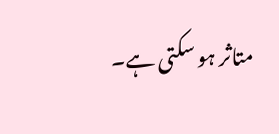متاثر ہو سکتی ہے۔